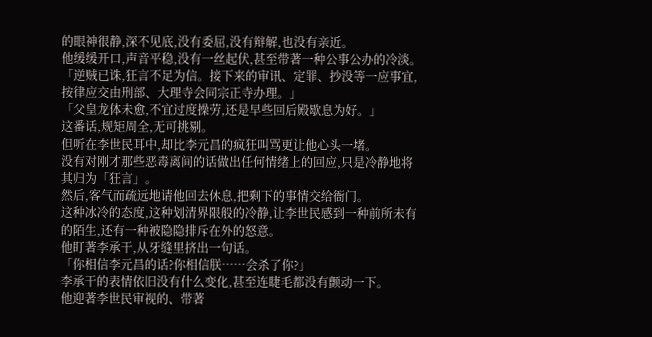的眼神很静,深不见底,没有委屈,没有辩解,也没有亲近。
他缓缓开口,声音平稳,没有一丝起伏,甚至带著一种公事公办的冷淡。
「逆贼已诛,狂言不足为信。接下来的审讯、定罪、抄没等一应事宜,按律应交由刑部、大理寺会同宗正寺办理。」
「父皇龙体未愈,不宜过度操劳,还是早些回后殿歇息为好。」
这番话,规矩周全,无可挑剔。
但听在李世民耳中,却比李元昌的疯狂叫骂更让他心头一堵。
没有对刚才那些恶毒离间的话做出任何情绪上的回应,只是冷静地将其归为「狂言」。
然后,客气而疏远地请他回去休息,把剩下的事情交给衙门。
这种冰冷的态度,这种划清界限般的冷静,让李世民感到一种前所未有的陌生,还有一种被隐隐排斥在外的怒意。
他盯著李承干,从牙缝里挤出一句话。
「你相信李元昌的话?你相信朕……会杀了你?」
李承干的表情依旧没有什么变化,甚至连睫毛都没有颤动一下。
他迎著李世民审视的、带著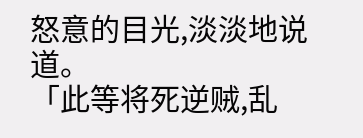怒意的目光,淡淡地说道。
「此等将死逆贼,乱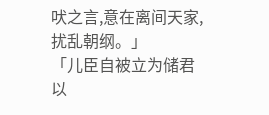吠之言,意在离间天家,扰乱朝纲。」
「儿臣自被立为储君以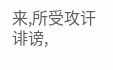来,所受攻讦诽谤,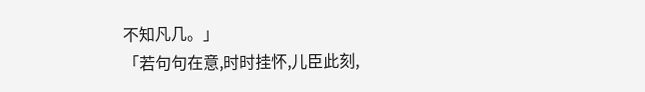不知凡几。」
「若句句在意,时时挂怀,儿臣此刻,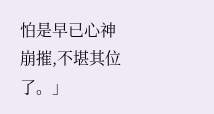怕是早已心神崩摧,不堪其位了。」